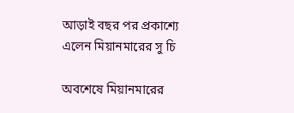আড়াই বছর পর প্রকাশ্যে এলেন মিয়ানমারের সু চি

অবশেষে মিয়ানমারের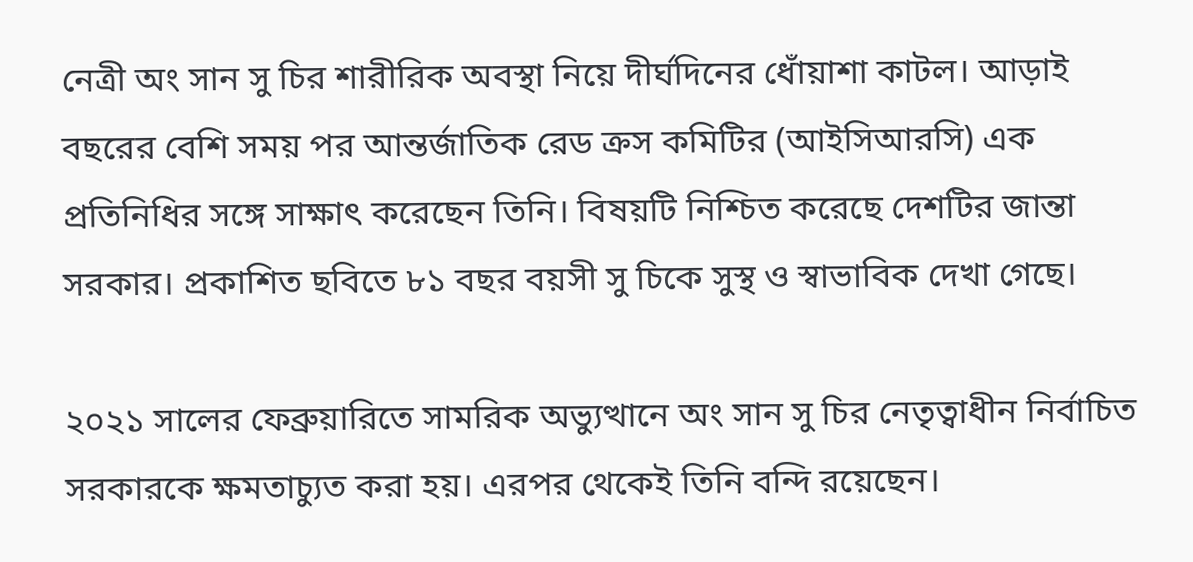নেত্রী অং সান সু চির শারীরিক অবস্থা নিয়ে দীর্ঘদিনের ধোঁয়াশা কাটল। আড়াই বছরের বেশি সময় পর আন্তর্জাতিক রেড ক্রস কমিটির (আইসিআরসি) এক প্রতিনিধির সঙ্গে সাক্ষাৎ করেছেন তিনি। বিষয়টি নিশ্চিত করেছে দেশটির জান্তা সরকার। প্রকাশিত ছবিতে ৮১ বছর বয়সী সু চিকে সুস্থ ও স্বাভাবিক দেখা গেছে।

২০২১ সালের ফেব্রুয়ারিতে সামরিক অভ্যুত্থানে অং সান সু চির নেতৃত্বাধীন নির্বাচিত সরকারকে ক্ষমতাচ্যুত করা হয়। এরপর থেকেই তিনি বন্দি রয়েছেন।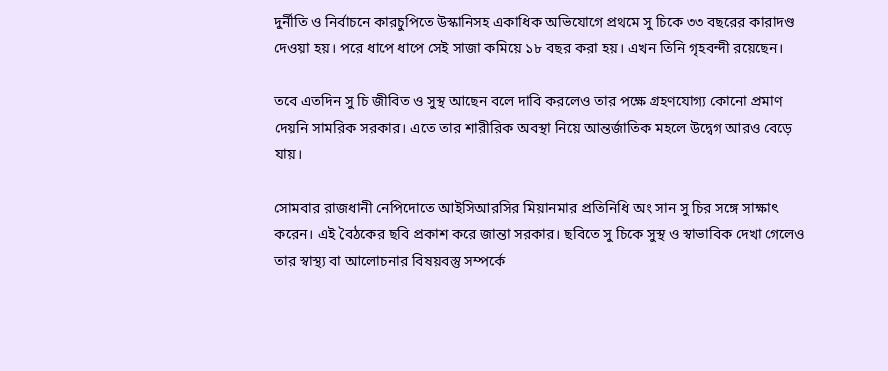দুর্নীতি ও নির্বাচনে কারচুপিতে উস্কানিসহ একাধিক অভিযোগে প্রথমে সু চিকে ৩৩ বছরের কারাদণ্ড দেওয়া হয়। পরে ধাপে ধাপে সেই সাজা কমিয়ে ১৮ বছর করা হয়। এখন তিনি গৃহবন্দী রয়েছেন।

তবে এতদিন সু চি জীবিত ও সুস্থ আছেন বলে দাবি করলেও তার পক্ষে গ্রহণযোগ্য কোনো প্রমাণ দেয়নি সামরিক সরকার। এতে তার শারীরিক অবস্থা নিয়ে আন্তর্জাতিক মহলে উদ্বেগ আরও বেড়ে যায়।

সোমবার রাজধানী নেপিদোতে আইসিআরসির মিয়ানমার প্রতিনিধি অং সান সু চির সঙ্গে সাক্ষাৎ করেন। এই বৈঠকের ছবি প্রকাশ করে জান্তা সরকার। ছবিতে সু চিকে সুস্থ ও স্বাভাবিক দেখা গেলেও তার স্বাস্থ্য বা আলোচনার বিষয়বস্তু সম্পর্কে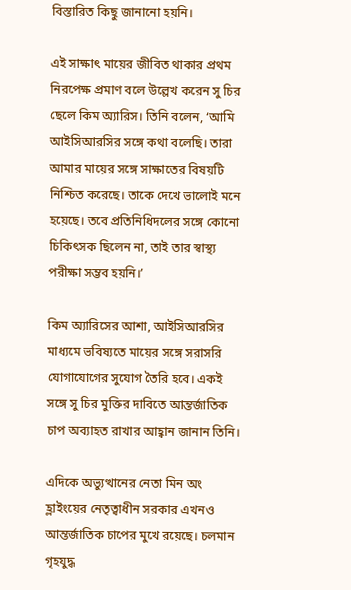বিস্তারিত কিছু জানানো হয়নি।

এই সাক্ষাৎ মায়ের জীবিত থাকার প্রথম নিরপেক্ষ প্রমাণ বলে উল্লেখ করেন সু চির ছেলে কিম অ্যারিস। তিনি বলেন, ‘আমি আইসিআরসির সঙ্গে কথা বলেছি। তারা আমার মায়ের সঙ্গে সাক্ষাতের বিষয়টি নিশ্চিত করেছে। তাকে দেখে ভালোই মনে হয়েছে। তবে প্রতিনিধিদলের সঙ্গে কোনো চিকিৎসক ছিলেন না, তাই তার স্বাস্থ্য পরীক্ষা সম্ভব হয়নি।’

কিম অ্যারিসের আশা, আইসিআরসির মাধ্যমে ভবিষ্যতে মায়ের সঙ্গে সরাসরি যোগাযোগের সুযোগ তৈরি হবে। একই সঙ্গে সু চির মুক্তির দাবিতে আন্তর্জাতিক চাপ অব্যাহত রাখার আহ্বান জানান তিনি।

এদিকে অভ্যুত্থানের নেতা মিন অং হ্লাইংয়ের নেতৃত্বাধীন সরকার এখনও আন্তর্জাতিক চাপের মুখে রয়েছে। চলমান গৃহযুদ্ধ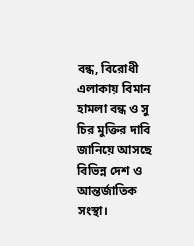বন্ধ, বিরোধী এলাকায় বিমান হামলা বন্ধ ও সু চির মুক্তির দাবি জানিয়ে আসছে বিভিন্ন দেশ ও আন্তর্জাতিক সংস্থা।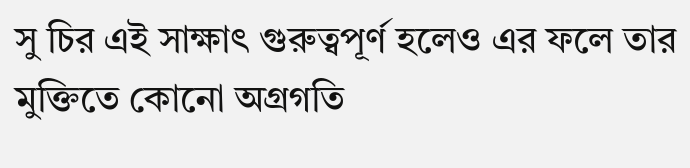সু চির এই সাক্ষাৎ গুরুত্বপূর্ণ হলেও এর ফলে তার মুক্তিতে কোনো অগ্রগতি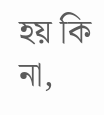হয় কি না,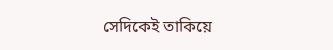সেদিকেই তাকিয়ে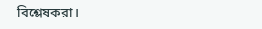বিশ্লেষকরা।